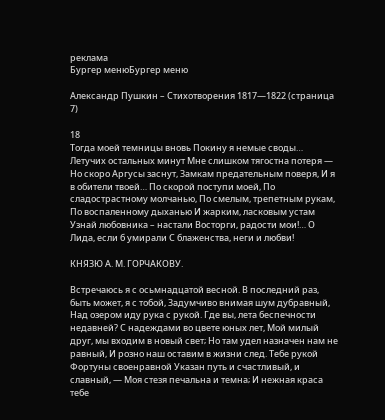реклама
Бургер менюБургер меню

Александр Пушкин – Стихотворения 1817—1822 (страница 7)

18
Тогда моей темницы вновь Покину я немые своды… Летучих остальных минут Мне слишком тягостна потеря — Но скоро Аргусы заснут, Замкам предательным поверя, И я в обители твоей… По скорой поступи моей, По сладострастному молчанью, По смелым, трепетным рукам, По воспаленному дыханью И жарким, ласковым устам Узнай любовника – настали Восторги, радости мои!… О Лида, если б умирали С блаженства, неги и любви!

КНЯЗЮ А. М. ГОРЧАКОВУ.

Встречаюсь я с осьмнадцатой весной. В последний раз, быть может, я с тобой, Задумчиво внимая шум дубравный, Над озером иду рука с рукой. Где вы, лета беспечности недавней? С надеждами во цвете юных лет, Мой милый друг, мы входим в новый свет; Но там удел назначен нам не равный, И розно наш оставим в жизни след. Тебе рукой Фортуны своенравной Указан путь и счастливый, и славный, — Моя стезя печальна и темна; И нежная краса тебе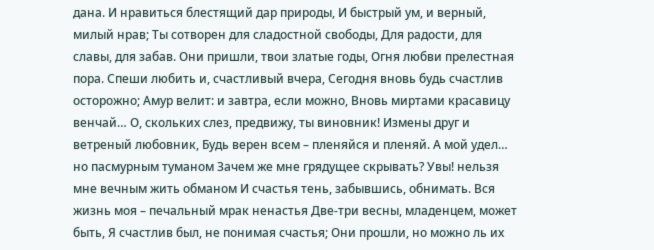дана. И нравиться блестящий дар природы, И быстрый ум, и верный, милый нрав; Ты сотворен для сладостной свободы, Для радости, для славы, для забав. Они пришли, твои златые годы, Огня любви прелестная пора. Спеши любить и, счастливый вчера, Сегодня вновь будь счастлив осторожно; Амур велит: и завтра, если можно, Вновь миртами красавицу венчай… О, скольких слез, предвижу, ты виновник! Измены друг и ветреный любовник, Будь верен всем – пленяйся и пленяй. А мой удел… но пасмурным туманом Зачем же мне грядущее скрывать? Увы! нельзя мне вечным жить обманом И счастья тень, забывшись, обнимать. Вся жизнь моя – печальный мрак ненастья Две-три весны, младенцем, может быть, Я счастлив был, не понимая счастья; Они прошли, но можно ль их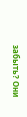забыть? Они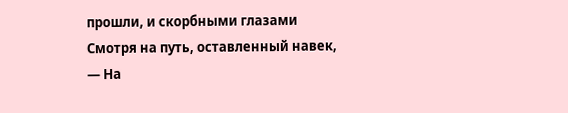прошли, и скорбными глазами Смотря на путь, оставленный навек, — На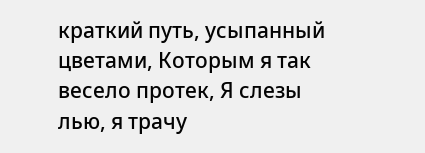краткий путь, усыпанный цветами, Которым я так весело протек, Я слезы лью, я трачу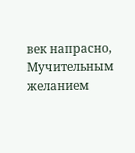век напрасно, Мучительным желанием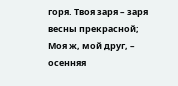горя. Твоя заря – заря весны прекрасной; Моя ж, мой друг, – осенняя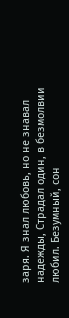заря. Я знал любовь, но не знавал надежды, Страдал один, в безмолвии любил. Безумный, сон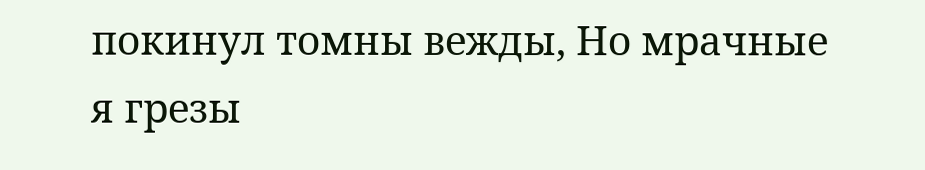покинул томны вежды, Но мрачные я грезы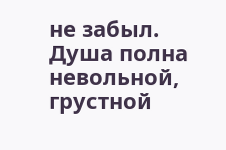не забыл. Душа полна невольной, грустной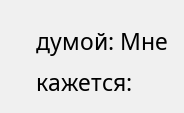думой: Мне кажется: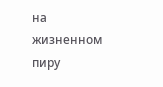на жизненном пиру